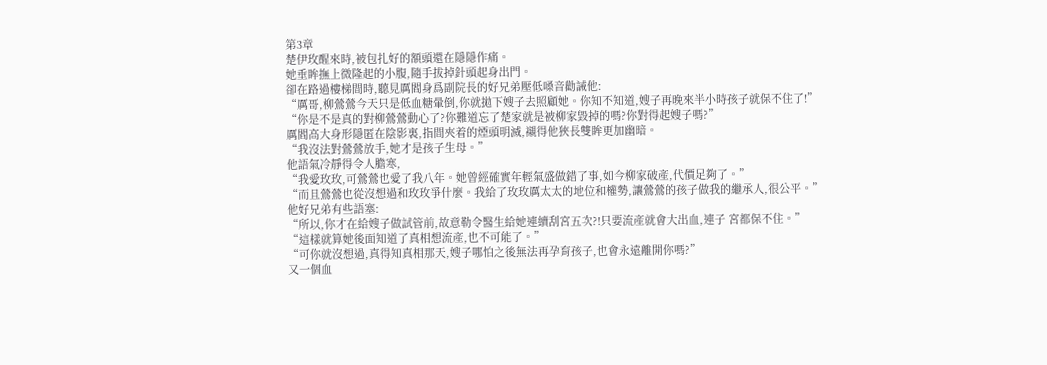第3章
楚伊玫醒來時,被包扎好的額頭還在隱隱作痛。
她垂眸撫上微隆起的小腹,隨手拔掉針頭起身出門。
卻在路過樓梯間時,聽見厲閻身爲副院長的好兄弟壓低嗓音勸誡他:
“厲哥,柳鶯鶯今天只是低血糖暈倒,你就拋下嫂子去照顧她。你知不知道,嫂子再晚來半小時孩子就保不住了!”
“你是不是真的對柳鶯鶯動心了?你難道忘了楚家就是被柳家毀掉的嗎?你對得起嫂子嗎?”
厲閻高大身形隱匿在陰影裏,指間夾着的煙頭明滅,襯得他狹長雙眸更加幽暗。
“我沒法對鶯鶯放手,她才是孩子生母。”
他語氣冷靜得令人膽寒,
“我愛玫玫,可鶯鶯也愛了我八年。她曾經確實年輕氣盛做錯了事,如今柳家破產,代價足夠了。”
“而且鶯鶯也從沒想過和玫玫爭什麼。我給了玫玫厲太太的地位和權勢,讓鶯鶯的孩子做我的繼承人,很公平。”
他好兄弟有些語塞:
“所以,你才在給嫂子做試管前,故意勒令醫生給她連續刮宮五次?!只要流產就會大出血,連子 宮都保不住。”
“這樣就算她後面知道了真相想流產,也不可能了。”
“可你就沒想過,真得知真相那天,嫂子哪怕之後無法再孕育孩子,也會永遠離開你嗎?”
又一個血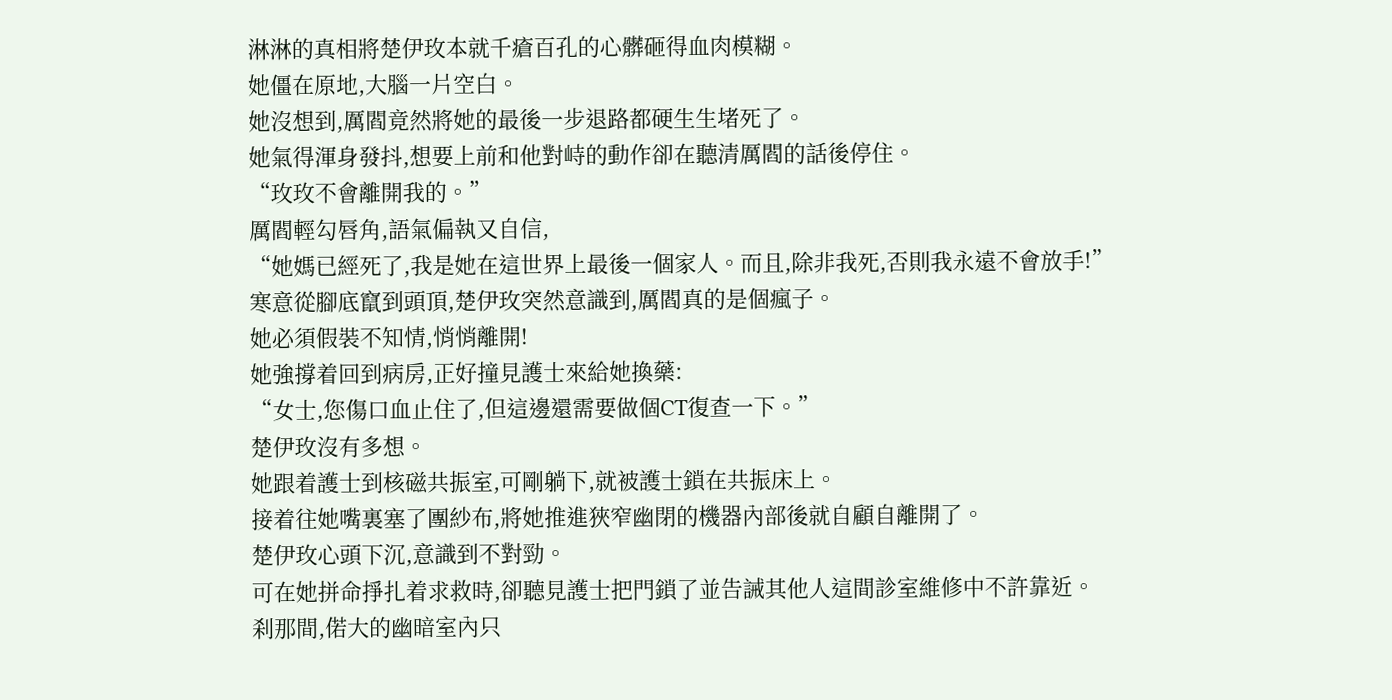淋淋的真相將楚伊玫本就千瘡百孔的心髒砸得血肉模糊。
她僵在原地,大腦一片空白。
她沒想到,厲閻竟然將她的最後一步退路都硬生生堵死了。
她氣得渾身發抖,想要上前和他對峙的動作卻在聽清厲閻的話後停住。
“玫玫不會離開我的。”
厲閻輕勾唇角,語氣偏執又自信,
“她媽已經死了,我是她在這世界上最後一個家人。而且,除非我死,否則我永遠不會放手!”
寒意從腳底竄到頭頂,楚伊玫突然意識到,厲閻真的是個瘋子。
她必須假裝不知情,悄悄離開!
她強撐着回到病房,正好撞見護士來給她換藥:
“女士,您傷口血止住了,但這邊還需要做個CT復查一下。”
楚伊玫沒有多想。
她跟着護士到核磁共振室,可剛躺下,就被護士鎖在共振床上。
接着往她嘴裏塞了團紗布,將她推進狹窄幽閉的機器內部後就自顧自離開了。
楚伊玫心頭下沉,意識到不對勁。
可在她拼命掙扎着求救時,卻聽見護士把門鎖了並告誡其他人這間診室維修中不許靠近。
刹那間,偌大的幽暗室內只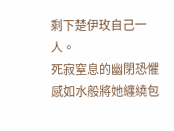剩下楚伊玫自己一人。
死寂窒息的幽閉恐懼感如水般將她纏繞包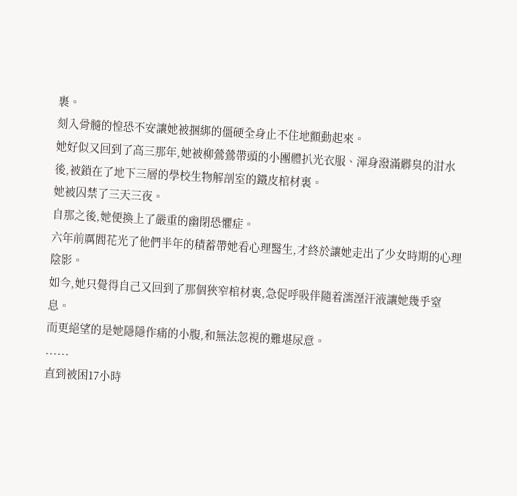裹。
刻入骨髓的惶恐不安讓她被捆綁的僵硬全身止不住地顫動起來。
她好似又回到了高三那年,她被柳鶯鶯帶頭的小團體扒光衣服、渾身潑滿髒臭的泔水後,被鎖在了地下三層的學校生物解剖室的鐵皮棺材裏。
她被囚禁了三天三夜。
自那之後,她便換上了嚴重的幽閉恐懼症。
六年前厲閻花光了他們半年的積蓄帶她看心理醫生,才終於讓她走出了少女時期的心理陰影。
如今,她只覺得自己又回到了那個狹窄棺材裏,急促呼吸伴隨着濡溼汗液讓她幾乎窒息。
而更絕望的是她隱隱作痛的小腹,和無法忽視的難堪尿意。
......
直到被困17小時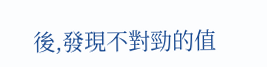後,發現不對勁的值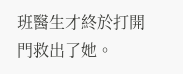班醫生才終於打開門救出了她。